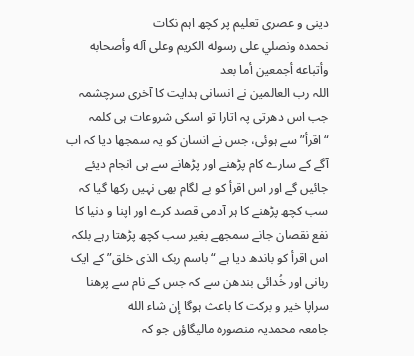دینی و عصری تعلیم پر کچھ اہم نکات
نحمده ونصلي على رسوله الكريم وعلى آله وأصحابه وأتباعه أجمعين أما بعد
اللہ رب العالمين نے انسانی ہدایت کا آخری سرچشمہ جب اس دھرتی پہ اتارا تو اسکی شروعات ہی کلمہ “اقرأ” سے ہوئی، جس نے انسان کو یہ سمجھا دیا کہ اب آگے کے سارے کام پڑھنے اور پڑھانے سے ہی انجام دیئے جائیں گے اور اس اقرأ کو بے لگام بھی نہیں رکھا گیا کہ سب کچھ پڑھنے کا ہر آدمی قصد کرے اور اپنا و دنیا کا نفع نقصان جانے سمجھے بغیر سب کچھ پڑھتا رہے بلکہ اس اقرأ کو باندھ دیا ہے “باسم ربک الذی خلق” کے ایک ربانی اور خُدائی بندھن سے کہ جس کے نام سے پرھنا سراپا خیر و برکت کا باعث ہوگا إن شاء الله
جامعہ محمدیہ منصورہ مالیگاؤں جو کہ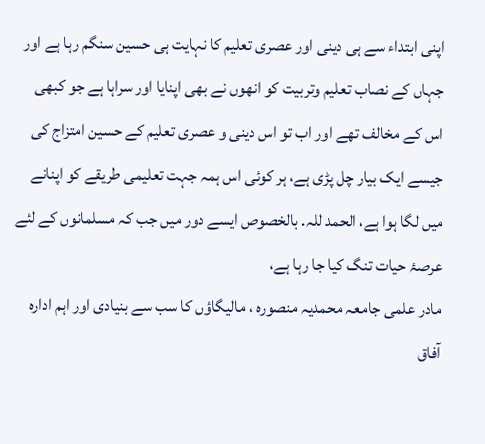اپنی ابتداء سے ہی دینی اور عصری تعلیم کا نہایت ہی حسین سنگم رہا ہے اور جہاں کے نصاب تعلیم وتربیت کو انھوں نے بھی اپنایا اور سراہا ہے جو کبھی اس کے مخالف تھے اور اب تو اس دینی و عصری تعلیم کے حسین امتزاج کی جیسے ایک بیار چل پڑی ہے، ہر کوئی اس ہمہ جہت تعلیمی طریقے کو اپنانے میں لگا ہوا ہے، الحمد للہ. بالخصوص ایسے دور میں جب کہ مسلمانوں کے لئے عرصۂ حیات تنگ کیا جا رہا ہے،
مادر علمی جامعہ محمدیہ منصورہ ، مالیگاؤں کا سب سے بنیادی اور اہم ادارہ آفاق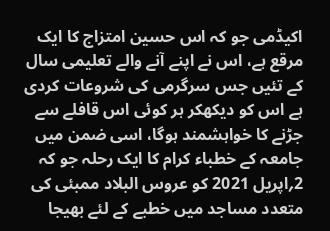اکیڈمی جو کہ اس حسین امتزاج کا ایک مرقع ہے، اس نے اپنے آنے والے تعلیمی سال کے تئیں جس سرگرمی کی شروعات کردی ہے اس کو دیکھکر ہر کوئی اس قافلے سے جڑنے کا خواہشمند ہوگا، اسی ضمن میں جامعہ کے خطباء کرام کا ایک رحلہ جو کہ 2؍اپریل 2021 کو عروس البلاد ممبئی کی متعدد مساجد میں خطبے کے لئے بھیجا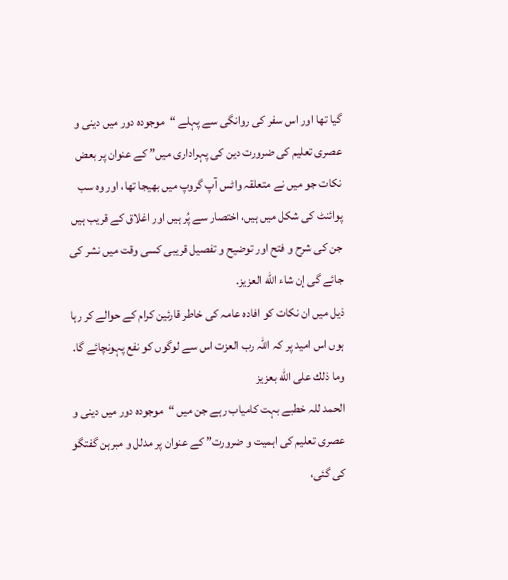گیا تھا اور اس سفر کی روانگی سے پہلے “موجودہ دور میں دینی و عصری تعلیم کی ضرورت دین کی پہراداری میں” کے عنوان پر بعض نکات جو میں نے متعلقہ واٹس آپ گروپ میں بھیجا تھا، اور وہ سب پوائنٹ کی شکل میں ہیں، اختصار سے پُر ہیں اور اغلاق کے قریب ہیں جن کی شرح و فتح اور توضیح و تفصیل قریبی کسی وقت میں نشر کی جائے گی إن شاء الله العزيز.
ذیل میں ان نکات کو افادہ عامہ کی خاطر قارئین کرام کے حوالے کر رہا ہوں اس امید پر کہ اللہ رب العزت اس سے لوگوں کو نفع پہونچائے گا. وما ذلك على الله بعزيز
الحمد للہ خطبے بہت کامیاب رہے جن میں “موجودہ دور میں دینی و عصری تعلیم کی اہمیت و ضرورت” کے عنوان پر مدلل و مبرہن گفتگو کی گئی،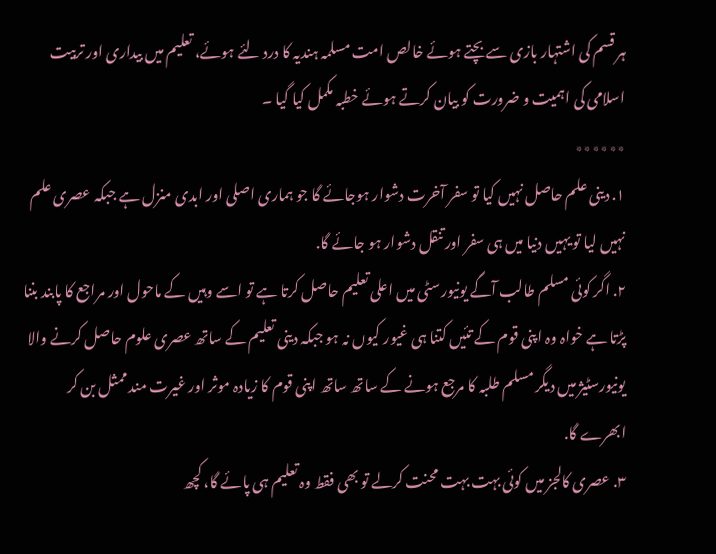ہر قسم کی اشتہار بازی سے بچتے ہوئے خالص امت مسلمہ ہندیہ کا درد لئے ہوئے، تعلیم میں بیداری اور تربیت اسلامی کی اہمیت و ضرورت کو بیان کرتے ہوئے خطبہ مکمل کیا گیا ۔
٭٭٭٭٭٭
١. دینی علم حاصل نہیں کیا تو سفر آخرت دشوار ہوجائے گا جو ہماری اصلی اور ابدی منزل ہے جبکہ عصری علم نہیں لیا تو یہیں دنیا میں ہی سفر اور تنقل دشوار ہو جائے گا.
٢. اگر کوئی مسلم طالب آگے یونیورسٹی میں اعلی تعلیم حاصل کرتا ہے تو اسے وہیں کے ماحول اور مراجع کا پابند بننا پڑتا ہے خواہ وہ اپنی قوم کے تئیں کتنا ہی غیور کیوں نہ ہو جبکہ دینی تعلیم کے ساتھ عصری علوم حاصل کرنے والا یونیورسٹیژ میں دیگر مسلم طلبہ کا مرجع ہونے کے ساتھ ساتھ اپنی قوم کا زیادہ موثر اور غیرت مند ممثل بن کر ابھرے گا.
٣. عصری کالجز میں کوئی بہت بہت محنت کرلے تو بھی فقط وہ تعلیم ہی پائے گا، کچھ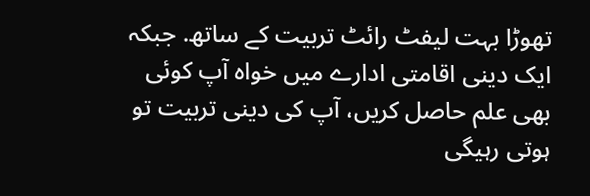تھوڑا بہت لیفٹ رائٹ تربیت کے ساتھ. جبکہ ایک دینی اقامتی ادارے میں خواہ آپ کوئی بھی علم حاصل کریں، آپ کی دینی تربیت تو ہوتی رہیگی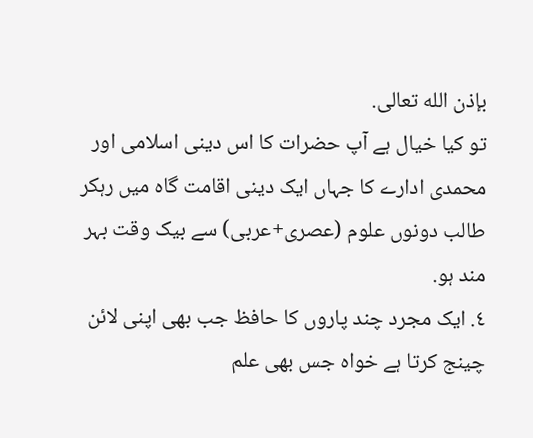بإذن الله تعالى.
تو کیا خیال ہے آپ حضرات کا اس دینی اسلامی اور محمدی ادارے کا جہاں ایک دینی اقامت گاہ میں رہکر طالب دونوں علوم (عصری+عربی) سے بیک وقت بہر مند ہو.
٤. ایک مجرد چند پاروں کا حافظ جب بھی اپنی لائن چینج کرتا ہے خواہ جس بھی علم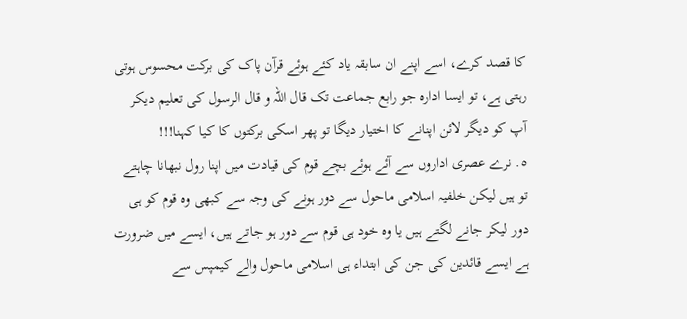کا قصد کرے، اسے اپنے ان سابقہ یاد کئے ہوئے قرآن پاک کی برکت محسوس ہوتی رہتی ہے، تو ایسا ادارہ جو رابع جماعت تک قال اللہ و قال الرسول کی تعلیم دیکر آپ کو دیگر لائن اپنانے کا اختیار دیگا تو پھر اسکی برکتوں کا کیا کہنا!!!
٥. نرے عصری اداروں سے آئے ہوئے بچے قوم کی قیادت میں اپنا رول نبھانا چاہتے تو ہیں لیکن خلفیہ اسلامی ماحول سے دور ہونے کی وجہ سے کبھی وہ قوم کو ہی دور لیکر جانے لگتے ہیں یا وہ خود ہی قوم سے دور ہو جاتے ہیں، ایسے میں ضرورت ہے ایسے قائدین کی جن کی ابتداء ہی اسلامی ماحول والے کیمپس سے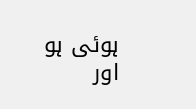ہوئی ہو اور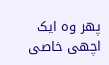پھر وہ ایک اچھی خاصی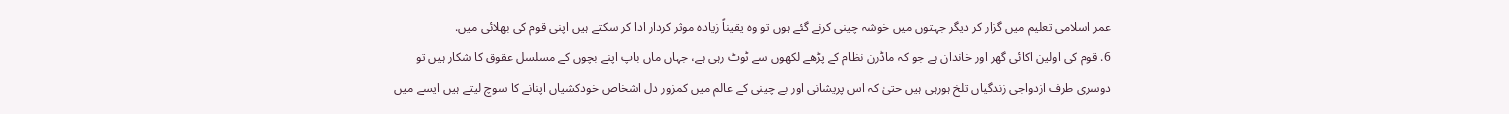عمر اسلامی تعلیم میں گزار کر دیگر جہتوں میں خوشہ چینی کرنے گئے ہوں تو وہ یقیناً زیادہ موثر کردار ادا کر سکتے ہیں اپنی قوم کی بھلائی میں.
6. قوم کی اولین اکائی گھر اور خاندان ہے جو کہ ماڈرن نظام کے پڑھے لکھوں سے ٹوٹ رہی ہے، جہاں ماں باپ اپنے بچوں کے مسلسل عقوق کا شکار ہیں تو دوسری طرف ازدواجی زندگیاں تلخ ہورہی ہیں حتیٰ کہ اس پریشانی اور بے چینی کے عالم میں کمزور دل اشخاص خودکشیاں اپنانے کا سوچ لیتے ہیں ایسے میں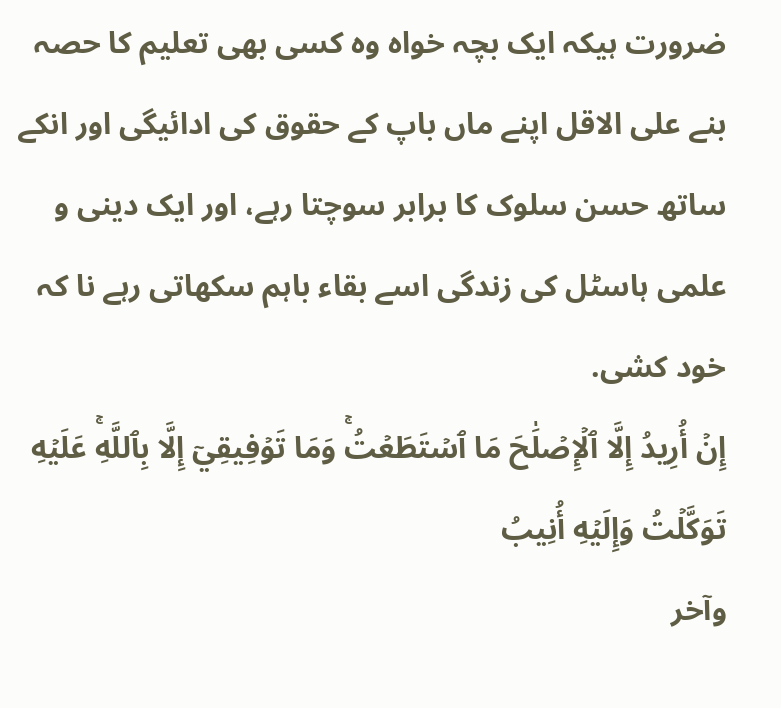ضرورت ہیکہ ایک بچہ خواہ وہ کسی بھی تعلیم کا حصہ بنے علی الاقل اپنے ماں باپ کے حقوق کی ادائیگی اور انکے ساتھ حسن سلوک کا برابر سوچتا رہے، اور ایک دینی و علمی ہاسٹل کی زندگی اسے بقاء باہم سکھاتی رہے نا کہ خود کشی.
إِنۡ أُرِيدُ إِلَّا ٱلۡإِصۡلَٰحَ مَا ٱسۡتَطَعۡتُۚ وَمَا تَوۡفِيقِيٓ إِلَّا بِٱللَّهِۚ عَلَيۡهِ تَوَكَّلۡتُ وَإِلَيۡهِ أُنِيبُ
وآخر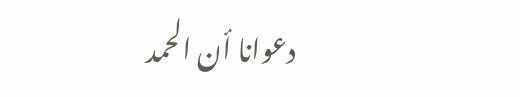دعوانا أن الحمد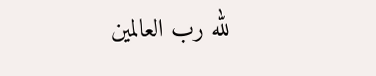لله رب العالمين